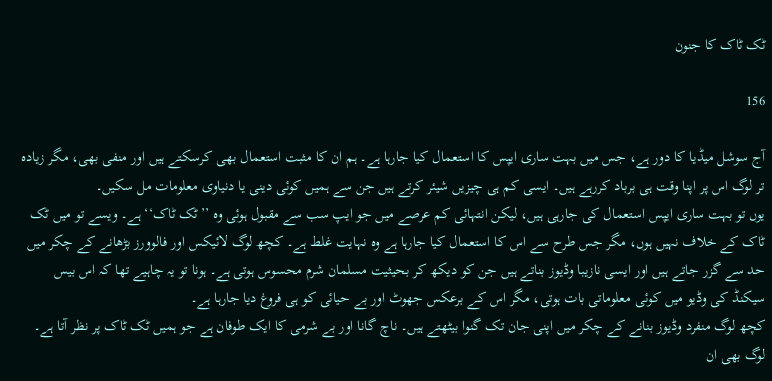ٹک ٹاک کا جنون

156

آج سوشل میڈیا کا دور ہے، جس میں بہت ساری ایپس کا استعمال کیا جارہا ہے۔ ہم ان کا مثبت استعمال بھی کرسکتے ہیں اور منفی بھی، مگر زیادہ تر لوگ اس پر اپنا وقت ہی برباد کررہے ہیں۔ ایسی کم ہی چیزیں شیئر کرتے ہیں جن سے ہمیں کوئی دینی یا دنیاوی معلومات مل سکیں۔
یوں تو بہت ساری ایپس استعمال کی جارہی ہیں، لیکن انتہائی کم عرصے میں جو ایپ سب سے مقبول ہوئی وہ ’’ٹک ٹاک‘‘ ہے۔ ویسے تو میں ٹک ٹاک کے خلاف نہیں ہوں، مگر جس طرح سے اس کا استعمال کیا جارہا ہے وہ نہایت غلط ہے۔ کچھ لوگ لائیکس اور فالوورز بڑھانے کے چکر میں حد سے گزر جاتے ہیں اور ایسی نازیبا وڈیوز بناتے ہیں جن کو دیکھ کر بحیثیت مسلمان شرم محسوس ہوتی ہے۔ ہونا تو یہ چاہیے تھا کہ اس بیس سیکنڈ کی وڈیو میں کوئی معلوماتی بات ہوتی، مگر اس کے برعکس جھوٹ اور بے حیائی کو ہی فروغ دیا جارہا ہے۔
کچھ لوگ منفرد وڈیوز بنانے کے چکر میں اپنی جان تک گنوا بیٹھتے ہیں۔ ناچ گانا اور بے شرمی کا ایک طوفان ہے جو ہمیں ٹک ٹاک پر نظر آتا ہے۔ لوگ بھی ان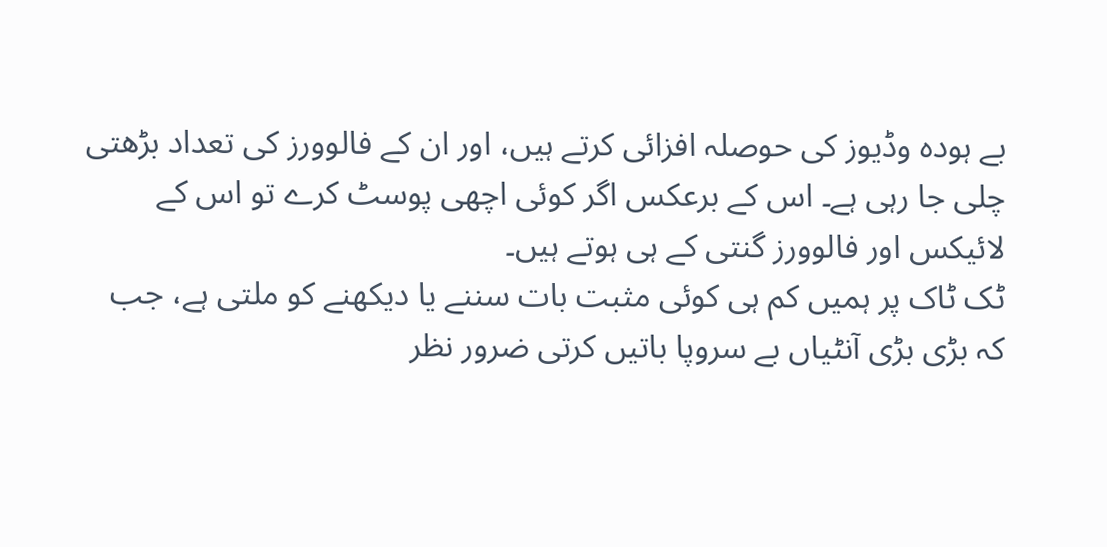بے ہودہ وڈیوز کی حوصلہ افزائی کرتے ہیں، اور ان کے فالوورز کی تعداد بڑھتی چلی جا رہی ہے۔ اس کے برعکس اگر کوئی اچھی پوسٹ کرے تو اس کے لائیکس اور فالوورز گنتی کے ہی ہوتے ہیں۔
ٹک ٹاک پر ہمیں کم ہی کوئی مثبت بات سننے یا دیکھنے کو ملتی ہے، جب کہ بڑی بڑی آنٹیاں بے سروپا باتیں کرتی ضرور نظر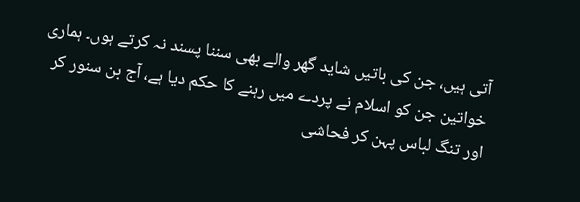آتی ہیں، جن کی باتیں شاید گھر والے بھی سننا پسند نہ کرتے ہوں۔ ہماری خواتین جن کو اسلام نے پردے میں رہنے کا حکم دیا ہے، آج بن سنور کر اور تنگ لباس پہن کر فحاشی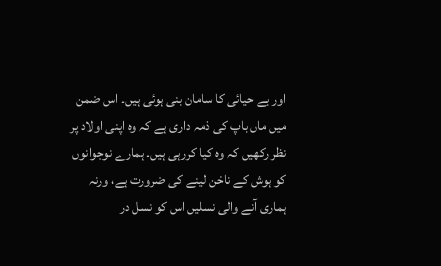اور بے حیائی کا سامان بنی ہوئی ہیں۔ اس ضمن میں ماں باپ کی ذمہ داری ہے کہ وہ اپنی اولاد پر نظر رکھیں کہ وہ کیا کررہی ہیں۔ ہمارے نوجوانوں کو ہوش کے ناخن لینے کی ضرورت ہے، ورنہ ہماری آنے والی نسلیں اس کو نسل در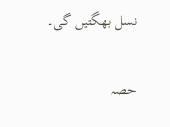نسل بھگتیں گی۔

حصہ